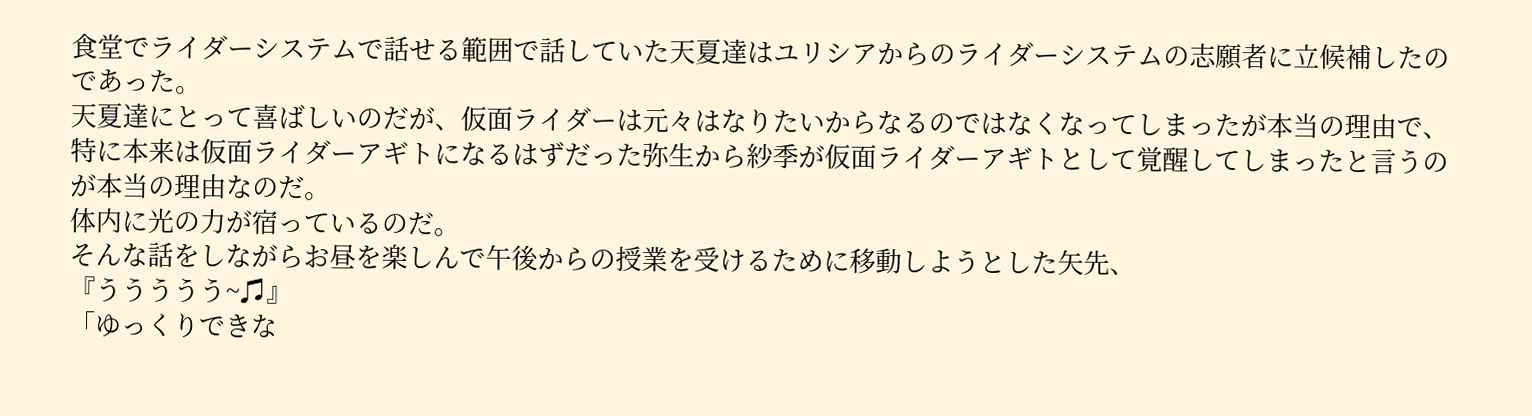食堂でライダーシステムで話せる範囲で話していた天夏達はユリシアからのライダーシステムの志願者に立候補したのであった。
天夏達にとって喜ばしいのだが、仮面ライダーは元々はなりたいからなるのではなくなってしまったが本当の理由で、特に本来は仮面ライダーアギトになるはずだった弥生から紗季が仮面ライダーアギトとして覚醒してしまったと言うのが本当の理由なのだ。
体内に光の力が宿っているのだ。
そんな話をしながらお昼を楽しんで午後からの授業を受けるために移動しようとした矢先、
『ううううう~♫』
「ゆっくりできな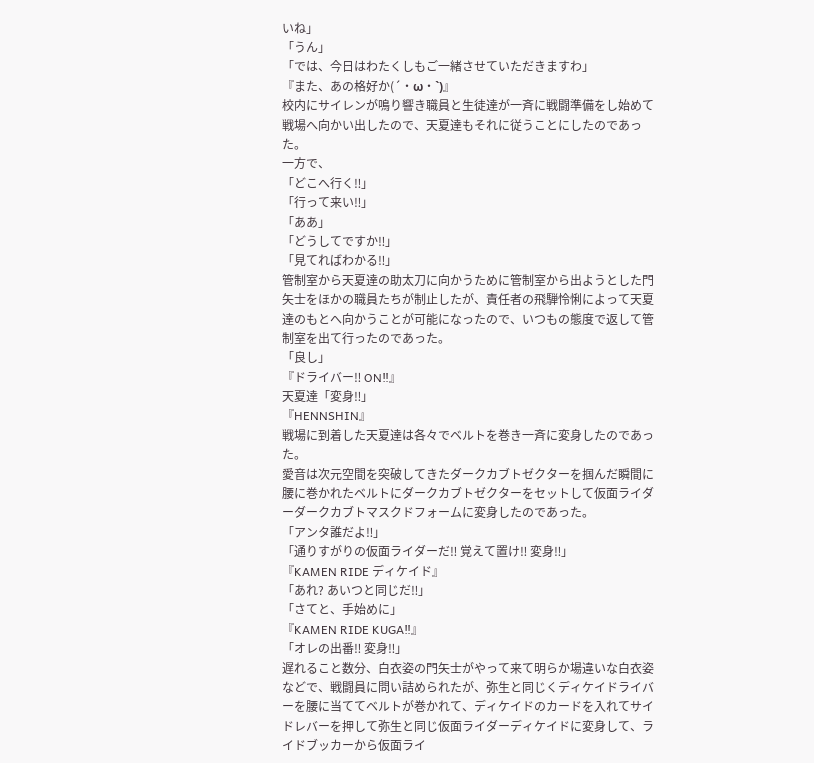いね」
「うん」
「では、今日はわたくしもご一緒させていただきますわ」
『また、あの格好か(´・ω・`)』
校内にサイレンが鳴り響き職員と生徒達が一斉に戦闘準備をし始めて戦場へ向かい出したので、天夏達もそれに従うことにしたのであった。
一方で、
「どこへ行く‼」
「行って来い‼」
「ああ」
「どうしてですか‼」
「見てればわかる‼」
管制室から天夏達の助太刀に向かうために管制室から出ようとした門矢士をほかの職員たちが制止したが、責任者の飛騨怜悧によって天夏達のもとへ向かうことが可能になったので、いつもの態度で返して管制室を出て行ったのであった。
「良し」
『ドライバー‼ ON‼』
天夏達「変身‼」
『HENNSHIN』
戦場に到着した天夏達は各々でベルトを巻き一斉に変身したのであった。
愛音は次元空間を突破してきたダークカブトゼクターを掴んだ瞬間に腰に巻かれたベルトにダークカブトゼクターをセットして仮面ライダーダークカブトマスクドフォームに変身したのであった。
「アンタ誰だよ‼」
「通りすがりの仮面ライダーだ‼ 覚えて置け‼ 変身‼」
『KAMEN RIDE ディケイド』
「あれ? あいつと同じだ‼」
「さてと、手始めに」
『KAMEN RIDE KUGA‼』
「オレの出番‼ 変身‼」
遅れること数分、白衣姿の門矢士がやって来て明らか場違いな白衣姿などで、戦闘員に問い詰められたが、弥生と同じくディケイドライバーを腰に当ててベルトが巻かれて、ディケイドのカードを入れてサイドレバーを押して弥生と同じ仮面ライダーディケイドに変身して、ライドブッカーから仮面ライ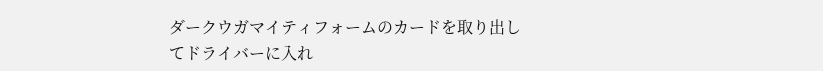ダークウガマイティフォームのカードを取り出してドライバーに入れ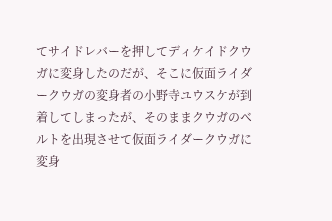てサイドレバーを押してディケイドクウガに変身したのだが、そこに仮面ライダークウガの変身者の小野寺ユウスケが到着してしまったが、そのままクウガのベルトを出現させて仮面ライダークウガに変身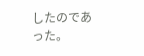したのであった。